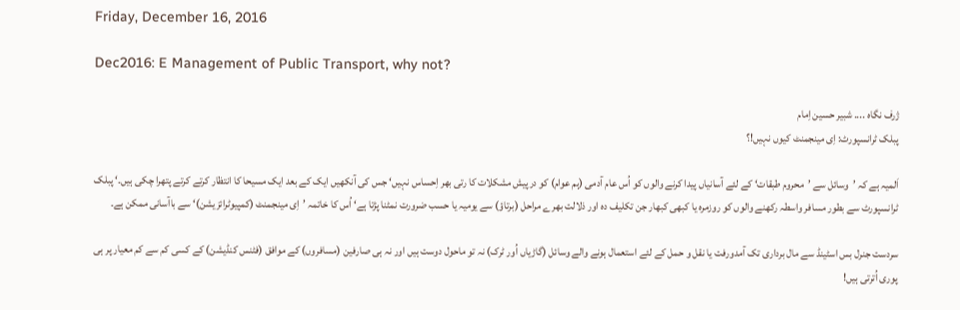Friday, December 16, 2016

Dec2016: E Management of Public Transport, why not?

ژرف نگاہ .... شبیر حسین اِمام
پبلک ٹرانسپورٹ: اِی مینجمنٹ کیوں نہیں!؟

اَلمیہ ہے کہ ’وسائل سے ’محروم طبقات‘ کے لئے آسانیاں پیدا کرنے والوں کو اُس عام آدمی (ہم عوام) کو درپیش مشکلات کا رتی بھر اِحساس نہیں‘ جس کی آنکھیں ایک کے بعد ایک مسیحا کا انتظار کرتے کرتے پتھرا چکی ہیں۔‘ پبلک ٹرانسپورٹ سے بطور مسافر واسطہ رکھنے والوں کو روزمرہ یا کبھی کبھار جن تکلیف دہ اور ذلالت بھرے مراحل (برتاؤ) سے یومیہ یا حسب ضرورت نمٹنا پڑتا ہے‘ اُس کا خاتمہ ’اِی مینجمنٹ (کمپیوٹرائزیشن)‘ سے باآسانی ممکن ہے۔

سردست جنرل بس اسٹینڈ سے مال برداری تک آمدورفت یا نقل و حمل کے لئے استعمال ہونے والے وسائل (گاڑیاں اُور ٹرک) نہ تو ماحول دوست ہیں اور نہ ہی صارفین (مسافروں) کے موافق (فٹنس کنڈیشن) کے کسی کم سے کم معیار پر ہی پوری اُترتی ہیں!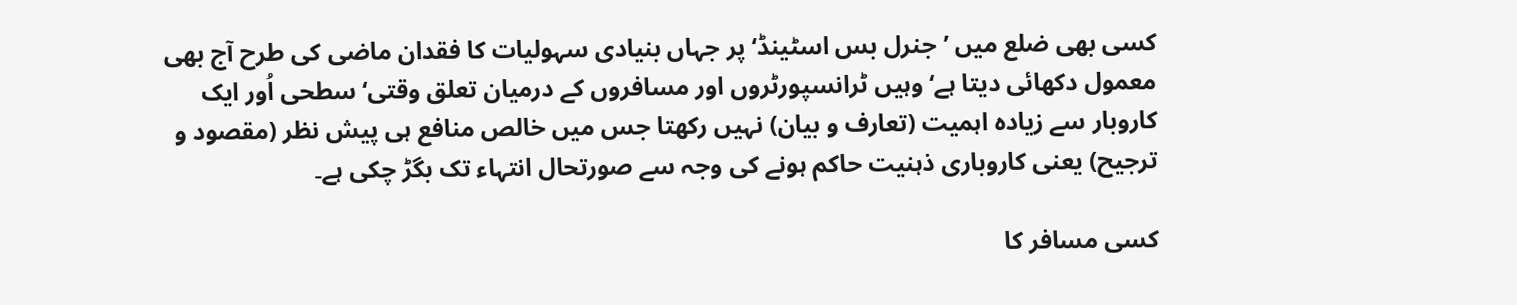کسی بھی ضلع میں ’جنرل بس اسٹینڈ‘ پر جہاں بنیادی سہولیات کا فقدان ماضی کی طرح آج بھی معمول دکھائی دیتا ہے‘ وہیں ٹرانسپورٹروں اور مسافروں کے درمیان تعلق وقتی‘ سطحی اُور ایک کاروبار سے زیادہ اہمیت (تعارف و بیان) نہیں رکھتا جس میں خالص منافع ہی پیش نظر (مقصود و ترجیح) یعنی کاروباری ذہنیت حاکم ہونے کی وجہ سے صورتحال انتہاء تک بگڑ چکی ہے۔

کسی مسافر کا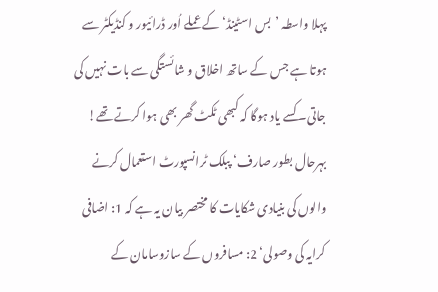پہلا واسطہ ’بس اسٹینڈ‘ کے عملے اُور ڈرائیور و کنڈیکٹر سے ہوتا ہے جس کے ساتھ اخلاق و شائستگی سے بات نہیں کی جاتی۔ کسے یاد ہوگا کہ کبھی ٹکٹ گھر بھی ہوا کرتے تھے! بہرحال بطور صارف‘ پبلک ٹرانسپورٹ استعمال کرنے والوں کی بنیادی شکایات کا مختصر بیان یہ ہے کہ 1: اضافی کرایہ کی وصولی‘ 2: مسافروں کے سازوسامان کے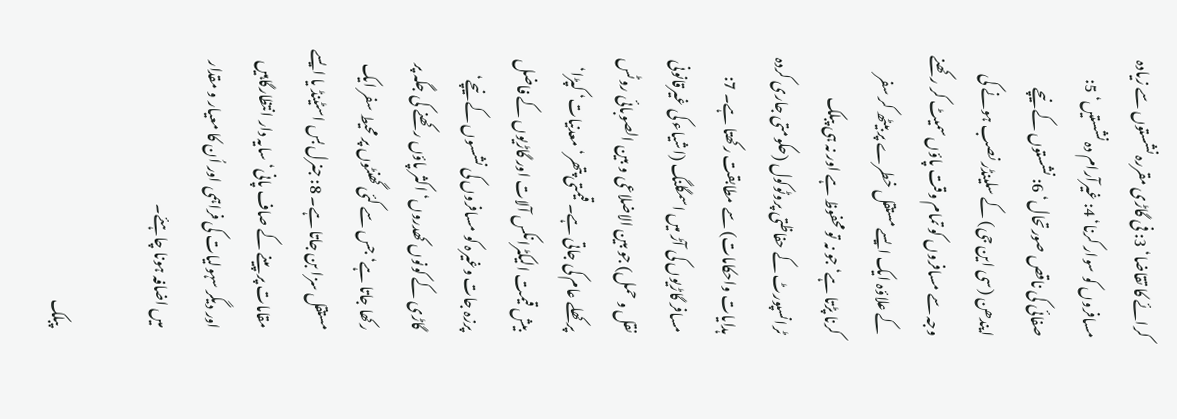کرائے کا تقاضا‘ 3: فی گاڑی مقررہ نشستوں سے زیادہ مسافروں کو سوار کرنا‘ 4: غیرآرام دہ نشستیں‘ 5: صفائی کی ناقص صورتحال‘ 6: نشستوں کے نیچے ایندھن (سی این جی) کے سلینڈر نصب ہونے کی وجہ سے مسافروں کو تمام وقت پاؤں سمیٹ کر رکھنے کے علاؤہ ایک ایسے مستقل خطرے پر بیٹھ کر سفر کرنا پڑتا ہے‘ جو نہ تو محفوظ ہے اور نہ ہی پبلک ٹرانسپورٹ کے حفاظتی پروٹوکول (حکومتی جاری کردہ ہدایات واحکامات) سے مطابقت رکھتا ہے۔ 7: مسافر گاڑیوں کی آڑ میں اسمگلنگ (اشیاء کی غیرقانونی نقل و حمل) جو بین الاضلاعی و بین الصوبائی روٹس پر کھلے عام کی جاتی ہے۔ قیمتی پتھر‘ معدنیات‘ کپڑا‘ بیش قیمت الیکٹرانکس آلات اور گاڑیوں کے فاضل پرزہ جات وغیرہ کو مسافروں کی نشسوں کے نیچے‘ گاڑی کے کونوں کھدروں‘ اکثر پاؤں رکھنے کی جگہ پر رکھا جاتا ہے‘ جس سے کئی گھنٹوں پر محیط سفر ایک مستقل سزا بن جاتا ہے۔ 8: جنرل بس اسٹینڈ یا ایسے مقامات پر پینے کے صاف پانی‘ سایہ دار انتظارگاہیں اور دیگر سہولیات کی فراہمی اور اُن کا معیار و مقدار میں اضافہ ہونا چاہئے۔

پبلک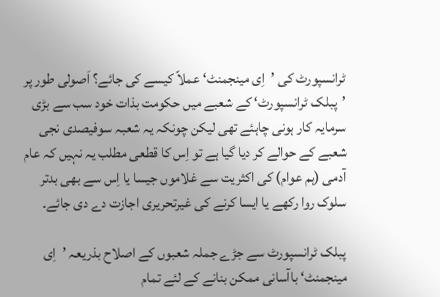ٹرانسپورٹ کی ’اِی مینجمنٹ‘ عملاً کیسے کی جائے؟ اَصولی طور پر ’پبلک ٹرانسپورٹ‘ کے شعبے میں حکومت بذات خود سب سے بڑی سرمایہ کار ہونی چاہئے تھی لیکن چونکہ یہ شعبہ سوفیصدی نجی شعبے کے حوالے کر دیا گیا ہے تو اِس کا قطعی مطلب یہ نہیں کہ عام آدمی (ہم عوام) کی اکثریت سے غلاموں جیسا یا اِس سے بھی بدتر سلوک روا رکھے یا ایسا کرنے کی غیرتحریری اجازت دے دی جائے۔

پبلک ٹرانسپورٹ سے جڑے جملہ شعبوں کے اصلاح بذریعہ ’اِی مینجمنٹ‘ باآسانی ممکن بنانے کے لئے تمام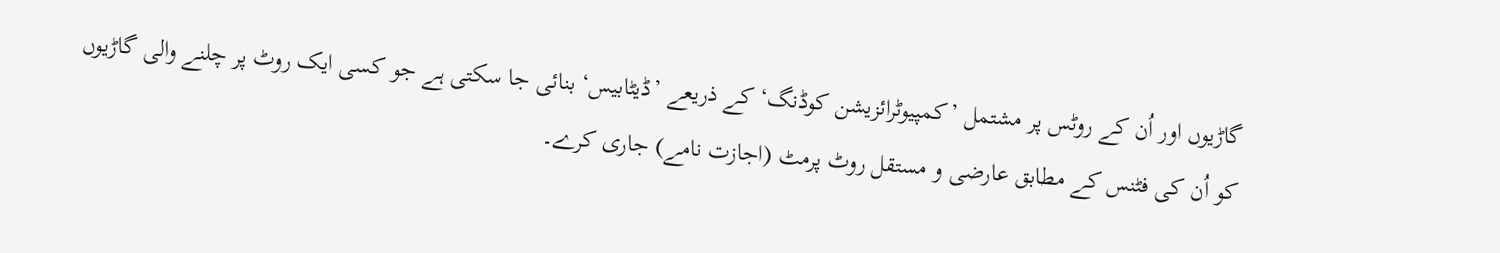گاڑیوں اور اُن کے روٹس پر مشتمل ’کمپیوٹرائزیشن کوڈنگ‘ کے ذریعے ’ڈیٹابیس‘ بنائی جا سکتی ہے جو کسی ایک روٹ پر چلنے والی گاڑیوں کو اُن کی فٹنس کے مطابق عارضی و مستقل روٹ پرمٹ (اجازت نامے) جاری کرے۔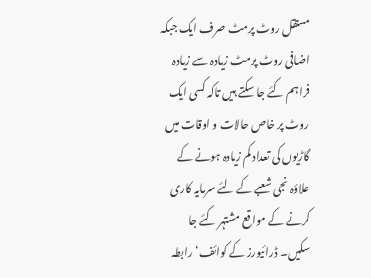مستقل روٹ پرمٹ صرف ایک جبکہ اضافی روٹ پرمٹ زیادہ سے زیادہ فراہم کئے جا سکتے ہیں تاکہ کسی ایک روٹ پر خاص حالات و اوقات میں گاڑیوں کی تعداد کم زیادہ ہونے کے علاؤہ نجی شعبے کے لئے سرمایہ کاری کرنے کے مواقع مشتہر کئے جا سکیں۔ ڈرائیورز کے کوائف‘ رابطہ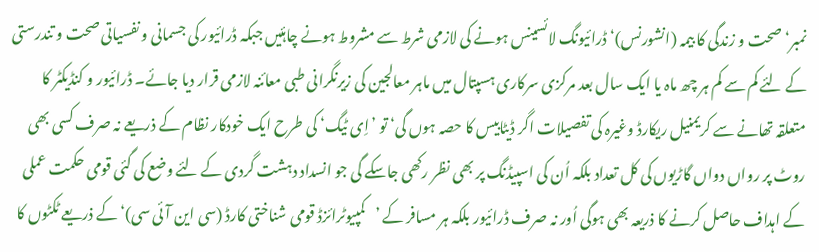نمبر‘ صحت و زندگی کا بیمہ (انشورنس)‘ ڈرائیونگ لائسینس ہونے کی لازمی شرط سے مشروط ہونے چاہئیں جبکہ ڈرائیور کی جسمانی و نفسیاتی صحت و تندرستی کے لئے کم سے کم ہر چھ ماہ یا ایک سال بعد مرکزی سرکاری ہسپتال میں ماہر معالجین کی زیرنگرانی طبی معائنہ لازمی قرار دیا جائے۔ ڈرائیور و کنڈیکٹر کا متعلقہ تھانے سے کریمنیل ریکارڈ وغیرہ کی تفصیلات اگر ڈیٹابیس کا حصہ ہوں گی‘ تو ’اِی ٹیگ‘ کی طرح ایک خودکار نظام کے ذریعے نہ صرف کسی بھی روٹ پر رواں دواں گاڑیوں کی کل تعداد بلکہ اُن کی اسپیڈنگ پر بھی نظر رکھی جاسکے گی جو انسداد دہشت گردی کے لئے وضع کی گئی قومی حکمت عملی کے اہداف حاصل کرنے کا ذریعہ بھی ہوگی اُور نہ صرف ڈرائیور بلکہ ہر مسافر کے ’کمپیوٹرائزڈ قومی شناختی کارڈ (سی این آئی سی)‘ کے ذریعے ٹکٹوں کا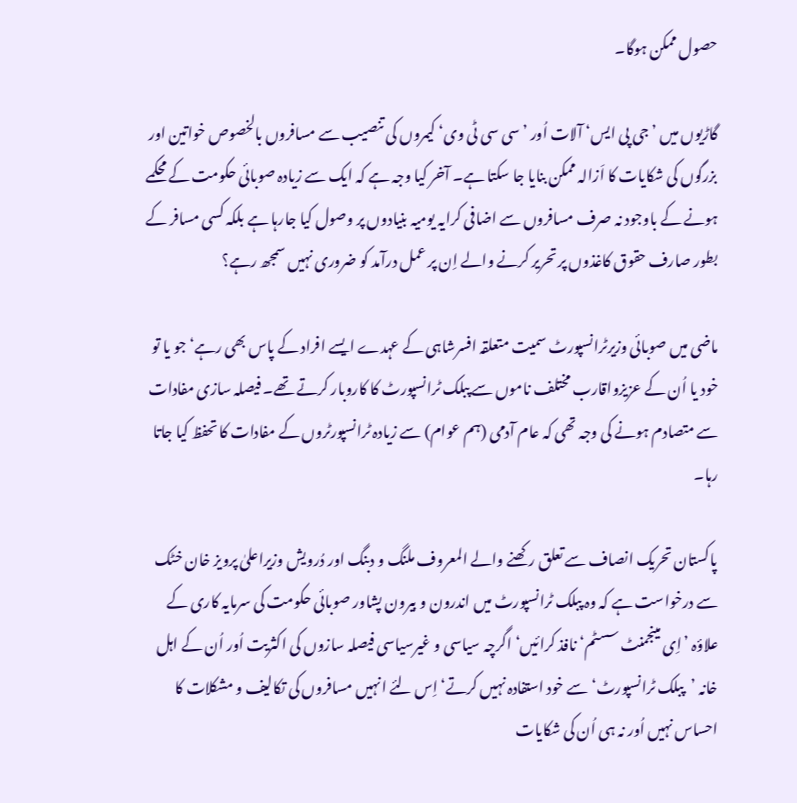حصول ممکن ہوگا۔

گاڑیوں میں ’جی پی ایس‘ آلات اُور ’سی سی ٹی وی‘ کیمروں کی تنصیب سے مسافروں بالخصوص خواتین اور بزرگوں کی شکایات کا اَزالہ ممکن بنایا جا سکتا ہے۔ آخر کیا وجہ ہے کہ ایک سے زیادہ صوبائی حکومت کے محکمے ہونے کے باوجود نہ صرف مسافروں سے اضافی کرایہ یومیہ بنیادوں پر وصول کیا جارہا ہے بلکہ کسی مسافر کے بطور صارف حقوق کاغذوں پر تحریر کرنے والے اِن پر عمل درآمد کو ضروری نہیں سمجھ رہے؟

ماضی میں صوبائی وزیرٹرانسپورٹ سمیت متعلقہ افسرشاہی کے عہدے ایسے افراد کے پاس بھی رہے‘ جو یا تو خود یا اُن کے عزیزواقارب مختلف ناموں سے پبلک ٹرانسپورٹ کا کاروبار کرتے تھے۔ فیصلہ سازی مفادات سے متصادم ہونے کی وجہ تھی کہ عام آدمی (ہم عوام) سے زیادہ ٹرانسپورٹروں کے مفادات کا تحفظ کیا جاتا رہا۔

پاکستان تحریک انصاف سے تعلق رکھنے والے المعروف ملنگ و دبنگ اور دُرویش وزیراعلیٰ پرویز خان خٹک سے درخواست ہے کہ وہ پبلک ٹرانسپورٹ میں اندرون و بیرون پشاور صوبائی حکومت کی سرمایہ کاری کے علاؤہ ’اِی مینجمنٹ سسٹم‘ نافذ کرائیں‘ اگرچہ سیاسی و غیرسیاسی فیصلہ سازوں کی اکثریت اُور اُن کے اہل خانہ ’پبلک ٹرانسپورٹ‘ سے خود استفادہ نہیں کرتے‘ اِس لئے انہیں مسافروں کی تکالیف و مشکلات کا احساس نہیں اُور نہ ہی اُن کی شکایات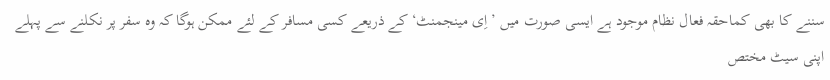سننے کا بھی کماحقہ فعال نظام موجود ہے ایسی صورت میں ’اِی مینجمنٹ‘ کے ذریعے کسی مسافر کے لئے ممکن ہوگا کہ وہ سفر پر نکلنے سے پہلے اپنی سیٹ مختص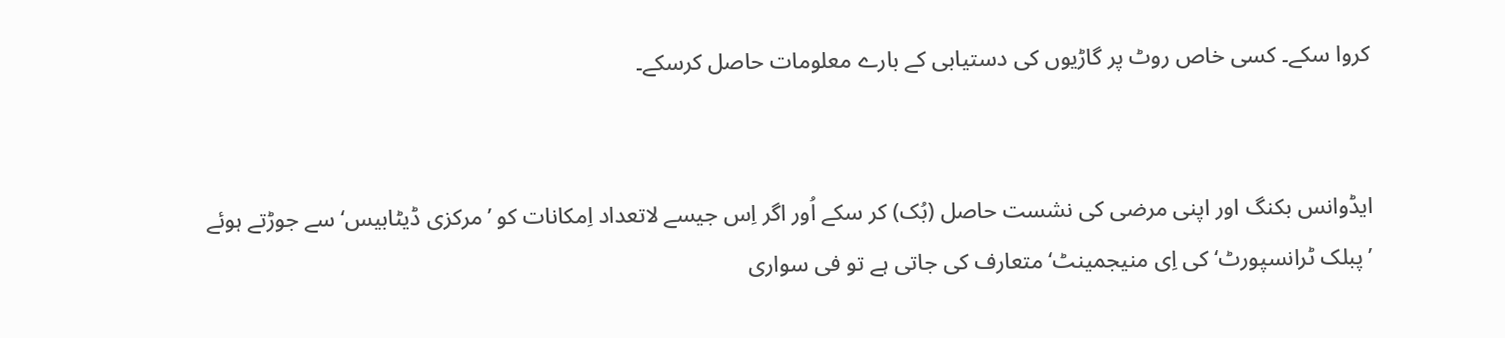کروا سکے۔ کسی خاص روٹ پر گاڑیوں کی دستیابی کے بارے معلومات حاصل کرسکے۔


ایڈوانس بکنگ اور اپنی مرضی کی نشست حاصل (بُک) کر سکے اُور اگر اِس جیسے لاتعداد اِمکانات کو ’مرکزی ڈیٹابیس‘ سے جوڑتے ہوئے ’پبلک ٹرانسپورٹ‘ کی اِی منیجمینٹ‘ متعارف کی جاتی ہے تو فی سواری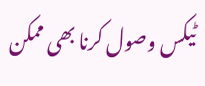ٹیکس وصول کرنا بھی ممکن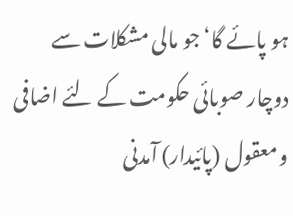ہو پائے گا‘ جو مالی مشکلات سے دوچار صوبائی حکومت کے لئے اضافی و معقول (پائیدار) آمدنی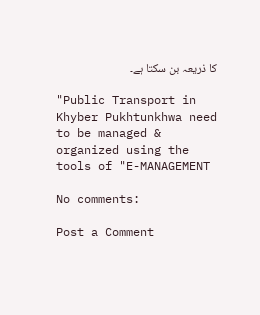کا ذریعہ بن سکتا ہے۔

"Public Transport in Khyber Pukhtunkhwa need to be managed & organized using the tools of "E-MANAGEMENT

No comments:

Post a Comment